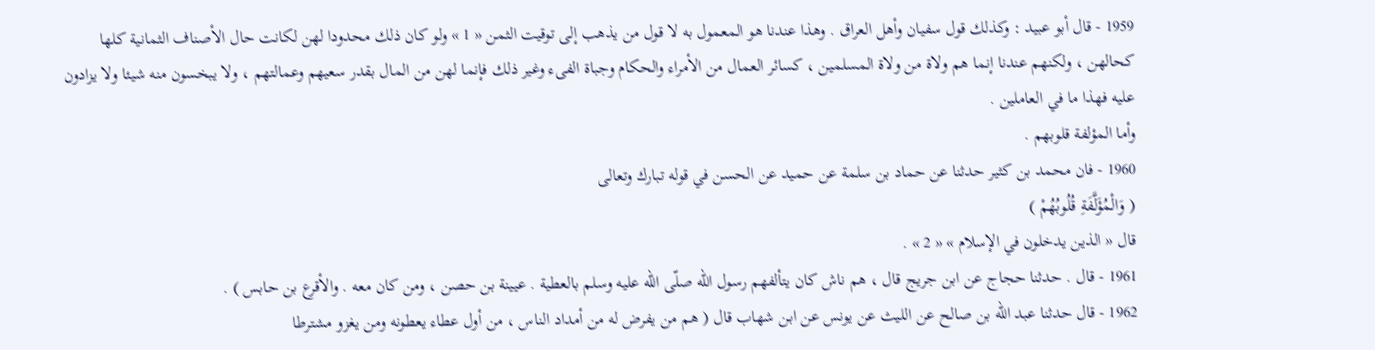1959 - قال أبو عبيد : وكذلك قول سفيان وأهل العراق . وهذا عندنا هو المعمول به لا قول من يذهب إلى توقيت الثمن « 1 » ولو كان ذلك محدودا لهن لكانت حال الأصناف الثمانية كلها كحالهن ، ولكنهم عندنا إنما هم ولاة من ولاة المسلمين ، كسائر العمال من الأمراء والحكام وجباة الفىء وغير ذلك فإنما لهن من المال بقدر سعيهم وعمالتهم ، ولا يبخسون منه شيئا ولا يزادون عليه فهذا ما في العاملين .
وأما المؤلفة قلوبهم .
1960 - فان محمد بن كثير حدثنا عن حماد بن سلمة عن حميد عن الحسن في قوله تبارك وتعالى
( وَالْمُؤَلَّفَةِ قُلُوبُهُمْ )
قال « الذين يدخلون في الإسلام » « 2 » .
1961 - قال . حدثنا حجاج عن ابن جريج قال ، هم ناش كان يتألفهم رسول اللّه صلّى اللّه عليه وسلم بالعطية . عيينة بن حصن ، ومن كان معه . والأقرع بن حابس ) .
1962 - قال حدثنا عبد اللّه بن صالح عن الليث عن يونس عن ابن شهاب قال ( هم من يفرض له من أمداد الناس ، من أول عطاء يعطونه ومن يغزو مشترطا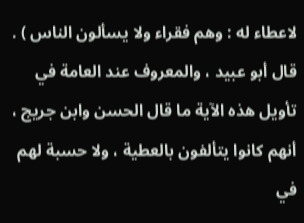لاعطاء له : وهم فقراء ولا يسألون الناس ) .
قال أبو عبيد ، والمعروف عند العامة في تأويل هذه الآية ما قال الحسن وابن جريج ، أنهم كانوا يتألفون بالعطية ، ولا حسبة لهم في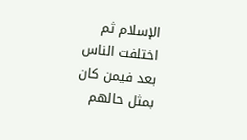الإسلام ثم اختلفت الناس بعد فيمن كان بمثل حالهم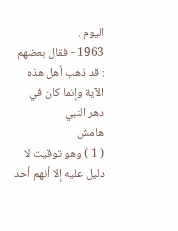اليوم .
1963 - فقال بعضهم : قد ذهب أهل هذه الآية وإنما كان في دهر النبي
هامش
( 1 ) وهو توقيت لا دليل عليه إلا أنهم أحد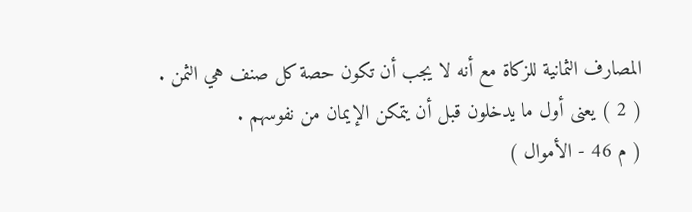المصارف الثمانية للزكاة مع أنه لا يجب أن تكون حصة كل صنف هي الثمن .
( 2 ) يعنى أول ما يدخلون قبل أن يتمكن الإيمان من نفوسهم .
( م 46 - الأموال )